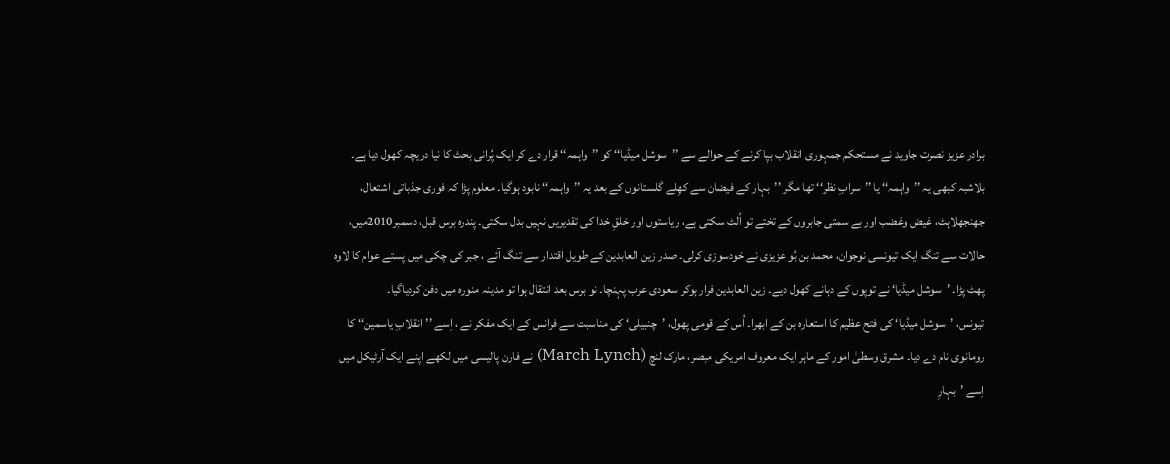برادر عزیز نصرت جاوید نے مستحکم جمہوری انقلاب بپا کرنے کے حوالے سے ’’سوشل میڈیا‘‘ کو ’’واہمہ‘‘ قرار دے کر ایک پُرانی بحث کا نیا دریچہ کھول دیا ہے۔ بلاشبہ کبھی یہ ’’واہمہ‘‘ یا ’’سرابِ نظر‘‘ تھا مگر ’’بہار کے فیضان سے کھِلے گلستانوں کے بعد یہ ’’واہمہ‘‘ نابود ہوگیا۔ معلوم پڑا کہ فوری جذباتی اشتعال، جھنجھلاہٹ، غیض وغضب اور بے سمتی جابروں کے تختے تو اُلٹ سکتی ہے، ریاستوں اور خلقِ خدا کی تقدیریں نہیں بدل سکتی۔ پندرہ برس قبل، دسمبر2010میں، حالات سے تنگ ایک تیونسی نوجوان، محمد بن بُو عزیزی نے خودسوزی کرلی۔ صدر زین العابدین کے طویل اقتدار سے تنگ آئے ، جبر کی چکی میں پستے عوام کا لاوہ پھٹ پڑا۔ ’سوشل میڈیا‘ نے توپوں کے دہانے کھول دیے۔ زین العابدین فرار ہوکر سعودی عرب پہنچا۔ نو برس بعد انتقال ہوا تو مدینہ منورہ میں دفن کردیاگیا۔
تیونس، ’سوشل میڈیا‘ کی فتح عظیم کا استعارہ بن کے ابھرا۔ اُس کے قومی پھول، ’چنبیلی‘ کی مناسبت سے فرانس کے ایک مفکر نے ، اِسے ’’انقلابِ یاسمین‘‘ کا رومانوی نام دے دیا۔ مشرق وسطیٰ امور کے ماہر ایک معروف امریکی مبصر، مارک لنچ (March Lynch) نے فارن پالیسی میں لکھے اپنے ایک آرٹیکل میں اِسے ’بہارِ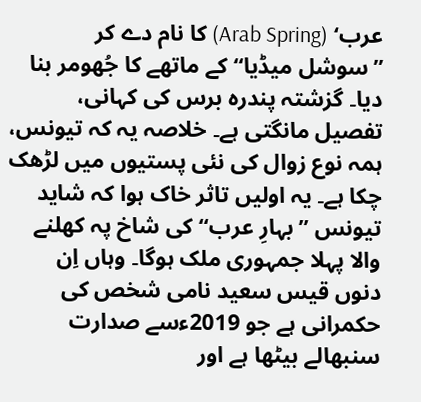عرب‘ (Arab Spring) کا نام دے کر ’’سوشل میڈیا‘‘ کے ماتھے کا جُھومر بنا دیا۔ گزشتہ پندرہ برس کی کہانی، تفصیل مانگتی ہے۔ خلاصہ یہ کہ تیونس، ہمہ نوع زوال کی نئی پستیوں میں لڑھک چکا ہے۔ یہ اولیں تاثر خاک ہوا کہ شاید تیونس ’’بہارِ عرب‘‘ کی شاخ پہ کھلنے والا پہلا جمہوری ملک ہوگا۔ وہاں اِن دنوں قیس سعید نامی شخص کی حکمرانی ہے جو 2019ءسے صدارت سنبھالے بیٹھا ہے اور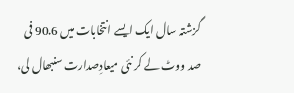گزشتہ سال ایک ایسے انتخابات میں 90.6 فی صد ووٹ لے کر نئی میعادِصدارت سنبھال لی،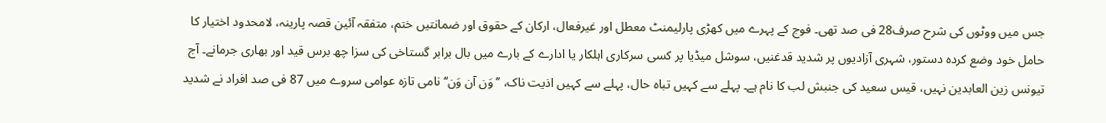جس میں ووٹوں کی شرح صرف28 فی صد تھی۔ فوج کے پہرے میں کھڑی پارلیمنٹ معطل اور غیرفعال، ارکان کے حقوق اور ضمانتیں ختم، متفقہ آئین قصہ پارینہ، لامحدود اختیار کا حامل خود وضع کردہ دستور، شہری آزادیوں پر شدید قدغنیں، سوشل میڈیا پر کسی سرکاری اہلکار یا ادارے کے بارے میں بال برابر گستاخی کی سزا چھ برس قید اور بھاری جرمانے۔ آج تیونس زین العابدین نہیں، قیس سعید کی جنبش لب کا نام ہے۔ پہلے سے کہیں تباہ حال، پہلے سے کہیں اذیت ناک، ’’وَن آن وَن‘‘ نامی تازہ عوامی سروے میں 87 فی صد افراد نے شدید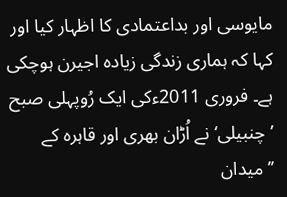مایوسی اور بداعتمادی کا اظہار کیا اور کہا کہ ہماری زندگی زیادہ اجیرن ہوچکی ہے۔ فروری 2011ءکی ایک رُوپہلی صبح ’چنبیلی‘ نے اُڑان بھری اور قاہرہ کے ’’میدان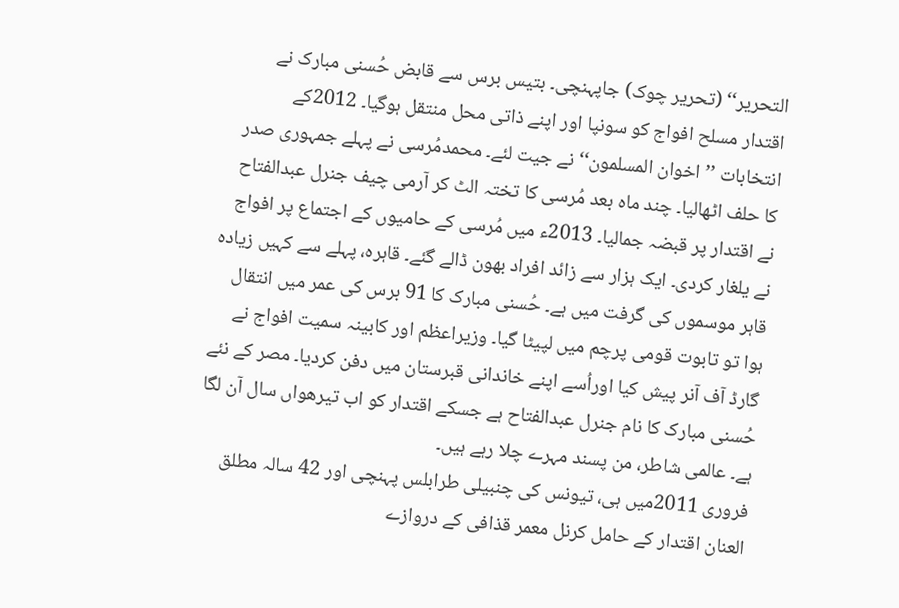التحریر‘‘ (تحریر چوک) جاپہنچی۔ بتیس برس سے قابض حُسنی مبارک نے اقتدار مسلح افواج کو سونپا اور اپنے ذاتی محل منتقل ہوگیا۔ 2012کے انتخابات ’’اخوان المسلمون‘‘ نے جیت لئے۔ محمدمُرسی نے پہلے جمہوری صدر کا حلف اٹھالیا۔ چند ماہ بعد مُرسی کا تختہ الٹ کر آرمی چیف جنرل عبدالفتاح نے اقتدار پر قبضہ جمالیا۔ 2013ء میں مُرسی کے حامیوں کے اجتماع پر افواج نے یلغار کردی۔ ایک ہزار سے زائد افراد بھون ڈالے گئے۔ قاہرہ، پہلے سے کہیں زیادہ قاہر موسموں کی گرفت میں ہے۔ حُسنی مبارک کا 91 برس کی عمر میں انتقال ہوا تو تابوت قومی پرچم میں لپیٹا گیا۔ وزیراعظم اور کابینہ سمیت افواج نے گارڈ آف آنر پیش کیا اوراُسے اپنے خاندانی قبرستان میں دفن کردیا۔ مصر کے نئے حُسنی مبارک کا نام جنرل عبدالفتاح ہے جسکے اقتدار کو اب تیرھواں سال آن لگا ہے۔ عالمی شاطر، من پسند مہرے چلا رہے ہیں۔
فروری 2011میں ہی، تیونس کی چنبیلی طرابلس پہنچی اور 42 سالہ مطلق العنان اقتدار کے حامل کرنل معمر قذافی کے دروازے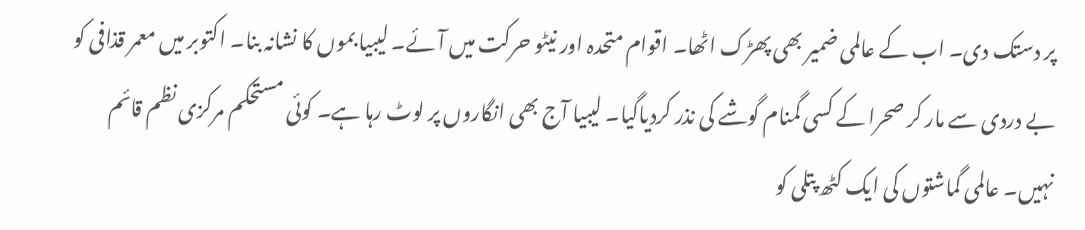پر دستک دی۔ اب کے عالمی ضمیر بھی پھڑک اٹھا۔ اقوام متحدہ اور نیٹو حرکت میں آئے۔ لیبیا بموں کا نشانہ بنا۔ اکتوبر میں معمر قذافی کو بے دردی سے مار کر صحرا کے کسی گمنام گوشے کی نذر کردیاگیا۔ لیبیا آج بھی انگاروں پر لوٹ رہا ہے۔ کوئی مستحکم مرکزی نظم قائم نہیں۔ عالمی گماشتوں کی ایک کٹھ پتلی کو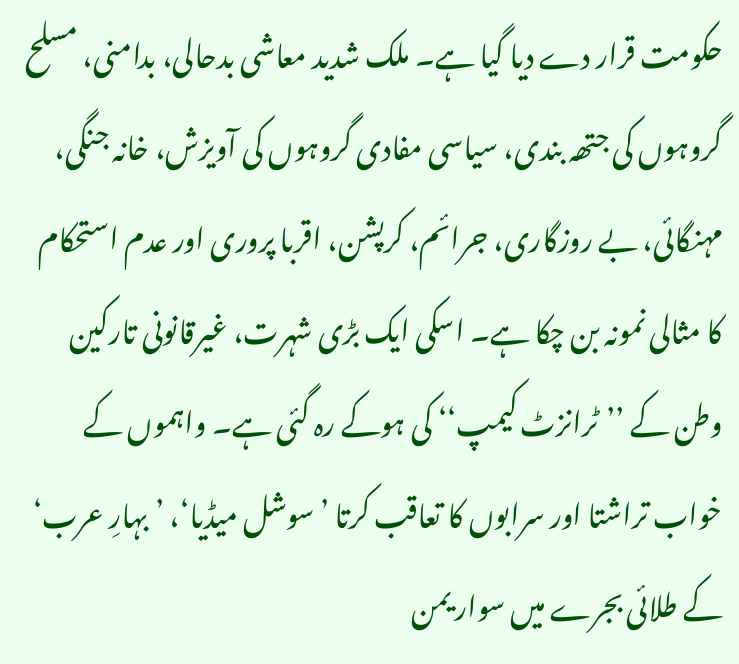حکومت قرار دے دیا گیا ہے۔ ملک شدید معاشی بدحالی، بدامنی، مسلح گروہوں کی جتھہ بندی، سیاسی مفادی گروہوں کی آویزش، خانہ جنگی، مہنگائی، بے روزگاری، جرائم، کرپشن، اقربا پروری اور عدم استحکام کا مثالی نمونہ بن چکا ہے۔ اسکی ایک بڑی شہرت، غیرقانونی تارکین وطن کے ’’ٹرانزٹ کیمپ‘‘ کی ہوکے رہ گئی ہے۔ واہموں کے خواب تراشتا اور سرابوں کا تعاقب کرتا ’سوشل میڈیا‘، ’بہارِ عرب‘ کے طلائی بجرے میں سوار یمن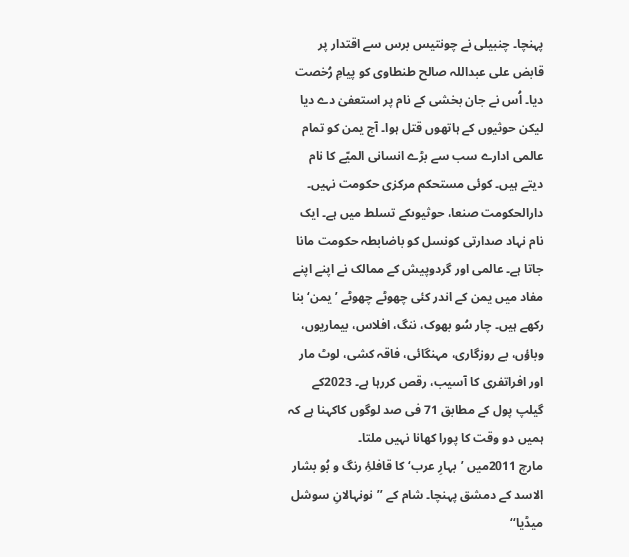پہنچا۔ چنبیلی نے چونتیس برس سے اقتدار پر قابض علی عبداللہ صالح طنطاوی کو پیامِ رُخصت دیا۔ اُس نے جان بخشی کے نام پر استعفیٰ دے دیا لیکن حوثیوں کے ہاتھوں قتل ہوا۔ آج یمن کو تمام عالمی ادارے سب سے بڑے انسانی المیّے کا نام دیتے ہیں۔ کوئی مستحکم مرکزی حکومت نہیں۔ دارالحکومت صنعا، حوثیوںکے تسلط میں ہے۔ ایک نام نہاد صدارتی کونسل کو باضابطہ حکومت مانا جاتا ہے۔ عالمی اور گردوپیش کے ممالک نے اپنے اپنے مفاد میں یمن کے اندر کئی چھوٹے چھوٹے ’یمن‘ بنا رکھے ہیں۔ چار سُو بھوک، ننگ، افلاس، بیماریوں، وباؤں، بے روزگاری، مہنگائی، فاقہ کشی، لوٹ مار اور افراتفری کا آسیب، رقص کررہا ہے۔ 2023کے گیلپ پول کے مطابق 71 فی صد لوگوں کاکہنا ہے کہ ہمیں دو وقت کا پورا کھانا نہیں ملتا۔
مارچ 2011میں ’بہارِ عرب‘ کا قافلۂِ رنگ و بُو بشار الاسد کے دمشق پہنچا۔ شام کے ’’نونہالانِ سوشل میڈیا‘‘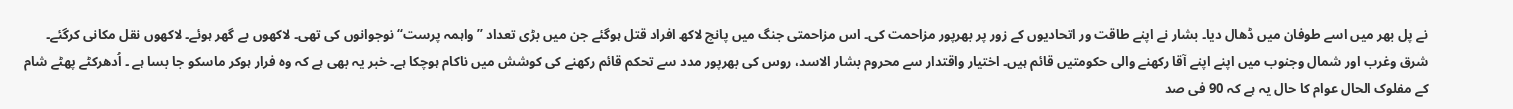نے پل بھر میں اسے طوفان میں ڈھال دیا۔ بشار نے اپنے طاقت ور اتحادیوں کے زور پر بھرپور مزاحمت کی۔ اس مزاحمتی جنگ میں پانچ لاکھ افراد قتل ہوگئے جن میں بڑی تعداد ’’واہمہ پرست‘‘ نوجوانوں کی تھی۔ لاکھوں بے گھر ہوئے۔ لاکھوں نقل مکانی کرگئے۔ شرق وغرب اور شمال وجنوب میں اپنے اپنے آقا رکھنے والی حکومتیں قائم ہیں۔ اختیار واقتدار سے محروم بشار الاسد، روس کی بھرپور مدد سے تحکم قائم رکھنے کی کوشش میں ناکام ہوچکا ہے۔ خبر یہ بھی ہے کہ وہ فرار ہوکر ماسکو جا بسا ہے ۔ اُدھرکٹے پھٹے شام کے مفلوک الحال عوام کا حال یہ ہے کہ 90 فی صد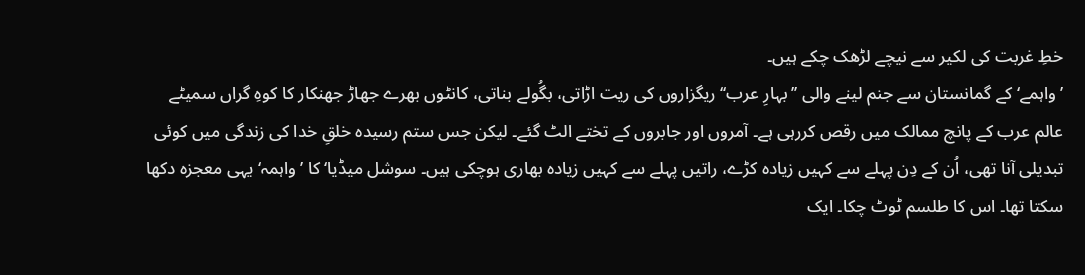خطِ غربت کی لکیر سے نیچے لڑھک چکے ہیں۔
’واہمے‘ کے گمانستان سے جنم لینے والی ’’بہارِ عرب‘‘ ریگزاروں کی ریت اڑاتی، بگُولے بناتی، کانٹوں بھرے جھاڑ جھنکار کا کوہِ گراں سمیٹے عالم عرب کے پانچ ممالک میں رقص کررہی ہے۔ آمروں اور جابروں کے تختے الٹ گئے۔ لیکن جس ستم رسیدہ خلقِ خدا کی زندگی میں کوئی تبدیلی آنا تھی، اُن کے دِن پہلے سے کہیں زیادہ کڑے، راتیں پہلے سے کہیں زیادہ بھاری ہوچکی ہیں۔ سوشل میڈیا‘ کا ’واہمہ‘ یہی معجزہ دکھا سکتا تھا۔ اس کا طلسم ٹوٹ چکا۔ ایک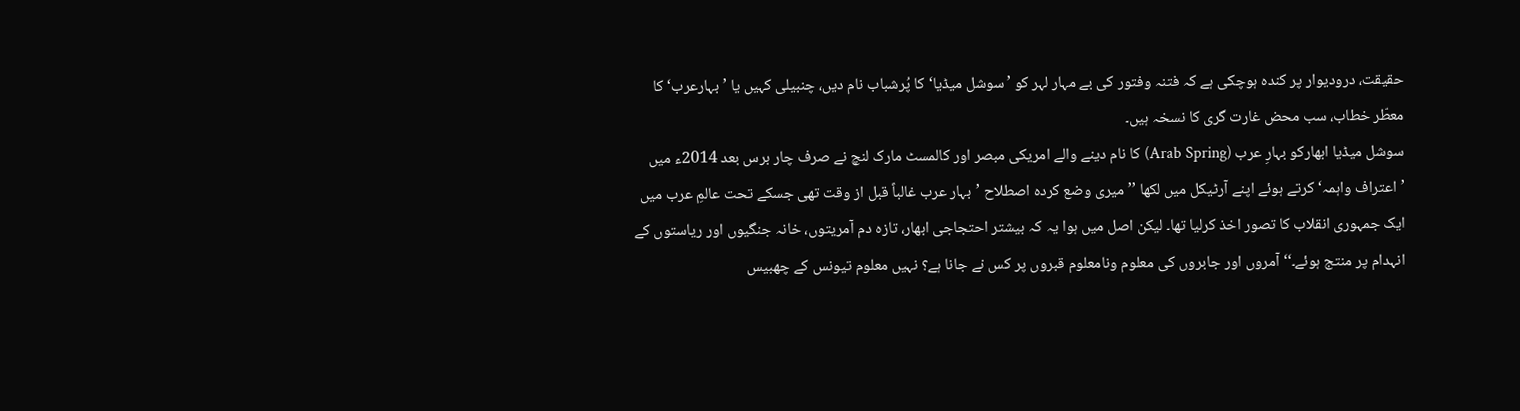حقیقت، درودیوار پر کندہ ہوچکی ہے کہ فتنہ وفتور کی بے مہار لہر کو ’سوشل میڈیا‘ کا پُرشباب نام دیں، چنبیلی کہیں یا ’بہارعرب‘ کا معطّر خطاب، سب محض غارت گری کا نسخہ ہیں۔
سوشل میڈیا ابھارکو بہارِ عرب (Arab Spring) کا نام دینے والے امریکی مبصر اور کالمسٹ مارک لنچ نے صرف چار برس بعد 2014ء میں ’اعتراف واہمہ‘ کرتے ہوئے اپنے آرٹیکل میں لکھا ’’میری وضع کردہ اصطلاح ’بہار عرب غالباً قبل از وقت تھی جسکے تحت عالمِ عرب میں ایک جمہوری انقلاب کا تصور اخذ کرلیا تھا۔ لیکن اصل میں ہوا یہ کہ بیشتر احتجاجی ابھار، تازہ دم آمریتوں، خانہ جنگیوں اور ریاستوں کے انہدام پر منتج ہوئے۔‘‘ آمروں اور جابروں کی معلوم ونامعلوم قبروں پر کس نے جانا ہے؟ نہیں معلوم تیونس کے چھبیس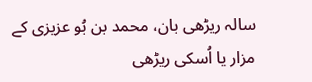سالہ ریڑھی بان، محمد بن بُو عزیزی کے مزار یا اُسکی ریڑھی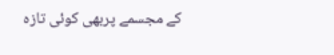کے مجسمے پربھی کوئی تازہ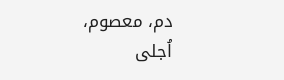دم، معصوم، اُجلی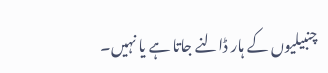چنبیلیوں کے ہار ڈالنے جاتا ہے یا نہیں۔